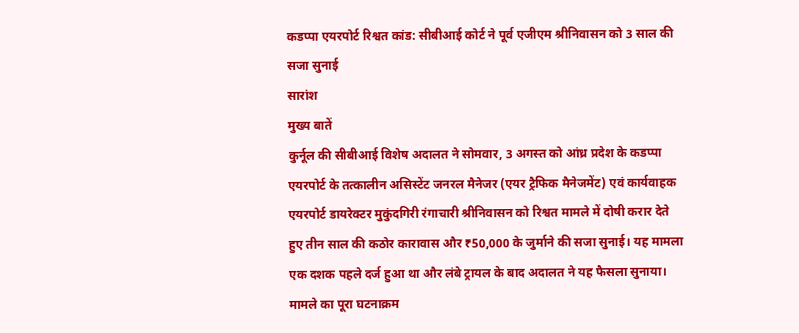कडप्पा एयरपोर्ट रिश्वत कांड: सीबीआई कोर्ट ने पूर्व एजीएम श्रीनिवासन को 3 साल की सजा सुनाई
सारांश
मुख्य बातें
कुर्नूल की सीबीआई विशेष अदालत ने सोमवार, 3 अगस्त को आंध्र प्रदेश के कडप्पा एयरपोर्ट के तत्कालीन असिस्टेंट जनरल मैनेजर (एयर ट्रैफिक मैनेजमेंट) एवं कार्यवाहक एयरपोर्ट डायरेक्टर मुकुंदगिरी रंगाचारी श्रीनिवासन को रिश्वत मामले में दोषी करार देते हुए तीन साल की कठोर कारावास और ₹50,000 के जुर्माने की सजा सुनाई। यह मामला एक दशक पहले दर्ज हुआ था और लंबे ट्रायल के बाद अदालत ने यह फैसला सुनाया।
मामले का पूरा घटनाक्रम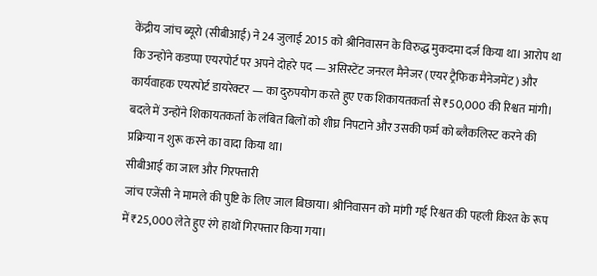केंद्रीय जांच ब्यूरो (सीबीआई) ने 24 जुलाई 2015 को श्रीनिवासन के विरुद्ध मुकदमा दर्ज किया था। आरोप था कि उन्होंने कडप्पा एयरपोर्ट पर अपने दोहरे पद — असिस्टेंट जनरल मैनेजर (एयर ट्रैफिक मैनेजमेंट) और कार्यवाहक एयरपोर्ट डायरेक्टर — का दुरुपयोग करते हुए एक शिकायतकर्ता से ₹50,000 की रिश्वत मांगी। बदले में उन्होंने शिकायतकर्ता के लंबित बिलों को शीघ्र निपटाने और उसकी फर्म को ब्लैकलिस्ट करने की प्रक्रिया न शुरू करने का वादा किया था।
सीबीआई का जाल और गिरफ्तारी
जांच एजेंसी ने मामले की पुष्टि के लिए जाल बिछाया। श्रीनिवासन को मांगी गई रिश्वत की पहली किश्त के रूप में ₹25,000 लेते हुए रंगे हाथों गिरफ्तार किया गया।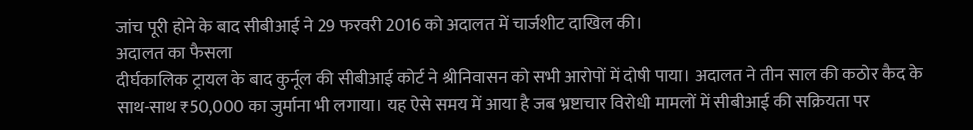जांच पूरी होने के बाद सीबीआई ने 29 फरवरी 2016 को अदालत में चार्जशीट दाखिल की।
अदालत का फैसला
दीर्घकालिक ट्रायल के बाद कुर्नूल की सीबीआई कोर्ट ने श्रीनिवासन को सभी आरोपों में दोषी पाया। अदालत ने तीन साल की कठोर कैद के साथ-साथ ₹50,000 का जुर्माना भी लगाया। यह ऐसे समय में आया है जब भ्रष्टाचार विरोधी मामलों में सीबीआई की सक्रियता पर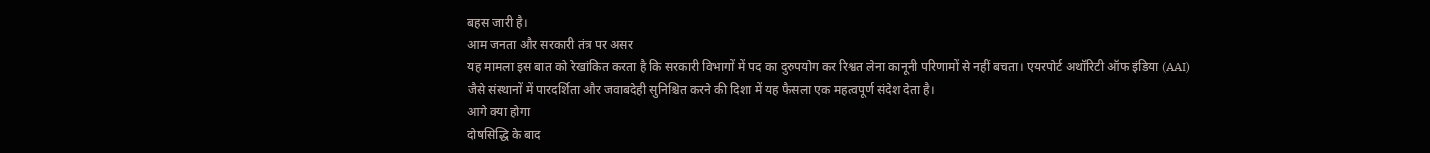बहस जारी है।
आम जनता और सरकारी तंत्र पर असर
यह मामला इस बात को रेखांकित करता है कि सरकारी विभागों में पद का दुरुपयोग कर रिश्वत लेना कानूनी परिणामों से नहीं बचता। एयरपोर्ट अथॉरिटी ऑफ इंडिया (AAI) जैसे संस्थानों में पारदर्शिता और जवाबदेही सुनिश्चित करने की दिशा में यह फैसला एक महत्वपूर्ण संदेश देता है।
आगे क्या होगा
दोषसिद्धि के बाद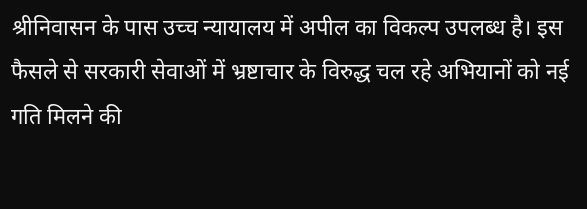श्रीनिवासन के पास उच्च न्यायालय में अपील का विकल्प उपलब्ध है। इस फैसले से सरकारी सेवाओं में भ्रष्टाचार के विरुद्ध चल रहे अभियानों को नई गति मिलने की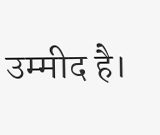उम्मीद है।